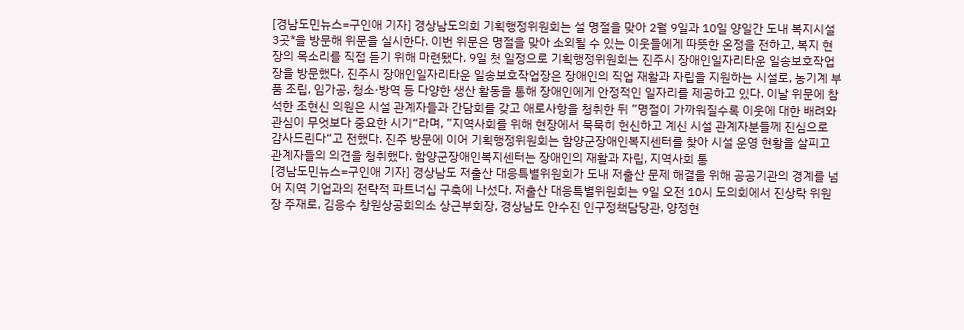[경남도민뉴스=구인애 기자] 경상남도의회 기획행정위원회는 설 명절을 맞아 2월 9일과 10일 양일간 도내 복지시설 3곳*을 방문해 위문을 실시한다. 이번 위문은 명절을 맞아 소외될 수 있는 이웃들에게 따뜻한 온정을 전하고, 복지 현장의 목소리를 직접 듣기 위해 마련됐다. 9일 첫 일정으로 기획행정위원회는 진주시 장애인일자리타운 일송보호작업장을 방문했다. 진주시 장애인일자리타운 일송보호작업장은 장애인의 직업 재활과 자립을 지원하는 시설로, 농기계 부품 조립, 임가공, 청소·방역 등 다양한 생산 활동을 통해 장애인에게 안정적인 일자리를 제공하고 있다. 이날 위문에 참석한 조현신 의원은 시설 관계자들과 간담회를 갖고 애로사항을 청취한 뒤 ”명절이 가까워질수록 이웃에 대한 배려와 관심이 무엇보다 중요한 시기“라며, ”지역사회를 위해 현장에서 묵묵히 헌신하고 계신 시설 관계자분들께 진심으로 감사드린다“고 전했다. 진주 방문에 이어 기획행정위원회는 함양군장애인복지센터를 찾아 시설 운영 현황을 살피고 관계자들의 의견을 청취했다. 함양군장애인복지센터는 장애인의 재활과 자립, 지역사회 통
[경남도민뉴스=구인애 기자] 경상남도 저출산 대응특별위원회가 도내 저출산 문제 해결을 위해 공공기관의 경계를 넘어 지역 기업과의 전략적 파트너십 구축에 나섰다. 저출산 대응특별위원회는 9일 오전 10시 도의회에서 진상락 위원장 주재로, 김응수 창원상공회의소 상근부회장, 경상남도 안수진 인구정책담당관, 양정현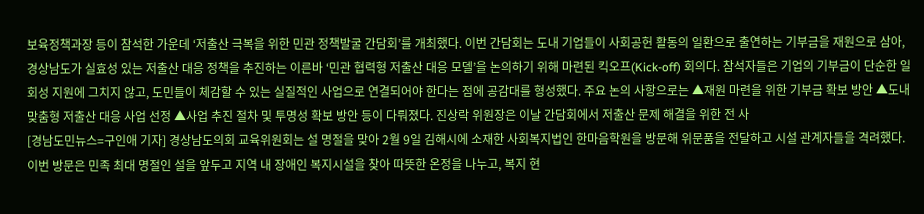보육정책과장 등이 참석한 가운데 ‘저출산 극복을 위한 민관 정책발굴 간담회’를 개최했다. 이번 간담회는 도내 기업들이 사회공헌 활동의 일환으로 출연하는 기부금을 재원으로 삼아, 경상남도가 실효성 있는 저출산 대응 정책을 추진하는 이른바 ‘민관 협력형 저출산 대응 모델’을 논의하기 위해 마련된 킥오프(Kick-off) 회의다. 참석자들은 기업의 기부금이 단순한 일회성 지원에 그치지 않고, 도민들이 체감할 수 있는 실질적인 사업으로 연결되어야 한다는 점에 공감대를 형성했다. 주요 논의 사항으로는 ▲재원 마련을 위한 기부금 확보 방안 ▲도내 맞춤형 저출산 대응 사업 선정 ▲사업 추진 절차 및 투명성 확보 방안 등이 다뤄졌다. 진상락 위원장은 이날 간담회에서 저출산 문제 해결을 위한 전 사
[경남도민뉴스=구인애 기자] 경상남도의회 교육위원회는 설 명절을 맞아 2월 9일 김해시에 소재한 사회복지법인 한마음학원을 방문해 위문품을 전달하고 시설 관계자들을 격려했다. 이번 방문은 민족 최대 명절인 설을 앞두고 지역 내 장애인 복지시설을 찾아 따뜻한 온정을 나누고, 복지 현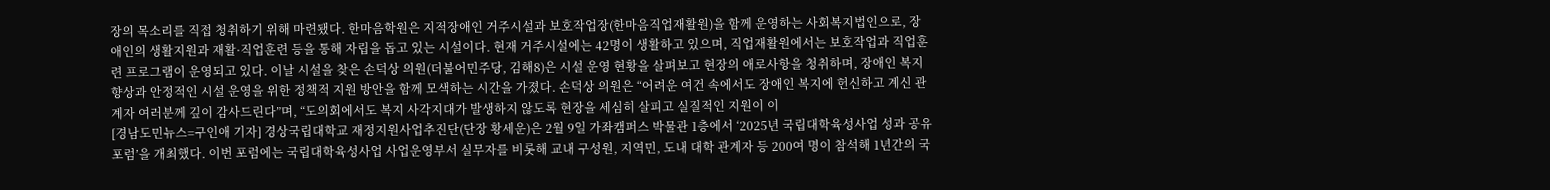장의 목소리를 직접 청취하기 위해 마련됐다. 한마음학원은 지적장애인 거주시설과 보호작업장(한마음직업재활원)을 함께 운영하는 사회복지법인으로, 장애인의 생활지원과 재활·직업훈련 등을 통해 자립을 돕고 있는 시설이다. 현재 거주시설에는 42명이 생활하고 있으며, 직업재활원에서는 보호작업과 직업훈련 프로그램이 운영되고 있다. 이날 시설을 찾은 손덕상 의원(더불어민주당, 김해8)은 시설 운영 현황을 살펴보고 현장의 애로사항을 청취하며, 장애인 복지 향상과 안정적인 시설 운영을 위한 정책적 지원 방안을 함께 모색하는 시간을 가졌다. 손덕상 의원은 “어려운 여건 속에서도 장애인 복지에 헌신하고 계신 관계자 여러분께 깊이 감사드린다”며, “도의회에서도 복지 사각지대가 발생하지 않도록 현장을 세심히 살피고 실질적인 지원이 이
[경남도민뉴스=구인애 기자] 경상국립대학교 재정지원사업추진단(단장 황세운)은 2월 9일 가좌캠퍼스 박물관 1층에서 ‘2025년 국립대학육성사업 성과 공유 포럼’을 개최했다. 이번 포럼에는 국립대학육성사업 사업운영부서 실무자를 비롯해 교내 구성원, 지역민, 도내 대학 관계자 등 200여 명이 참석해 1년간의 국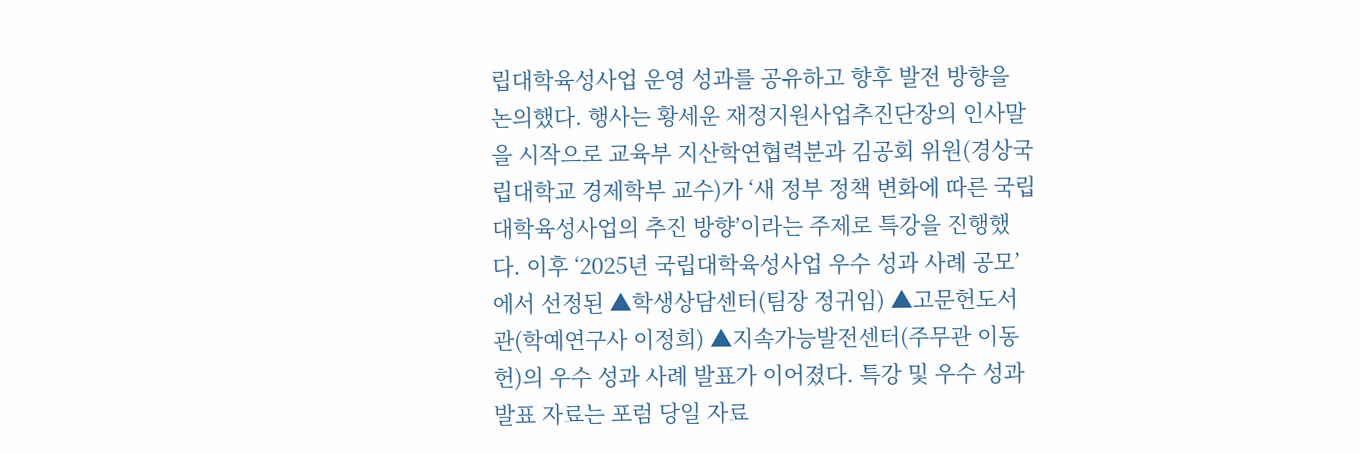립대학육성사업 운영 성과를 공유하고 향후 발전 방향을 논의했다. 행사는 황세운 재정지원사업추진단장의 인사말을 시작으로 교육부 지산학연협력분과 김공회 위원(경상국립대학교 경제학부 교수)가 ‘새 정부 정책 변화에 따른 국립대학육성사업의 추진 방향’이라는 주제로 특강을 진행했다. 이후 ‘2025년 국립대학육성사업 우수 성과 사례 공모’에서 선정된 ▲학생상담센터(팀장 정귀임) ▲고문헌도서관(학예연구사 이정희) ▲지속가능발전센터(주무관 이동헌)의 우수 성과 사례 발표가 이어졌다. 특강 및 우수 성과 발표 자료는 포럼 당일 자료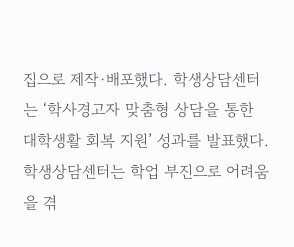집으로 제작·배포했다. 학생상담센터는 ‘학사경고자 맞춤형 상담을 통한 대학생활 회복 지원’ 성과를 발표했다. 학생상담센터는 학업 부진으로 어려움을 겪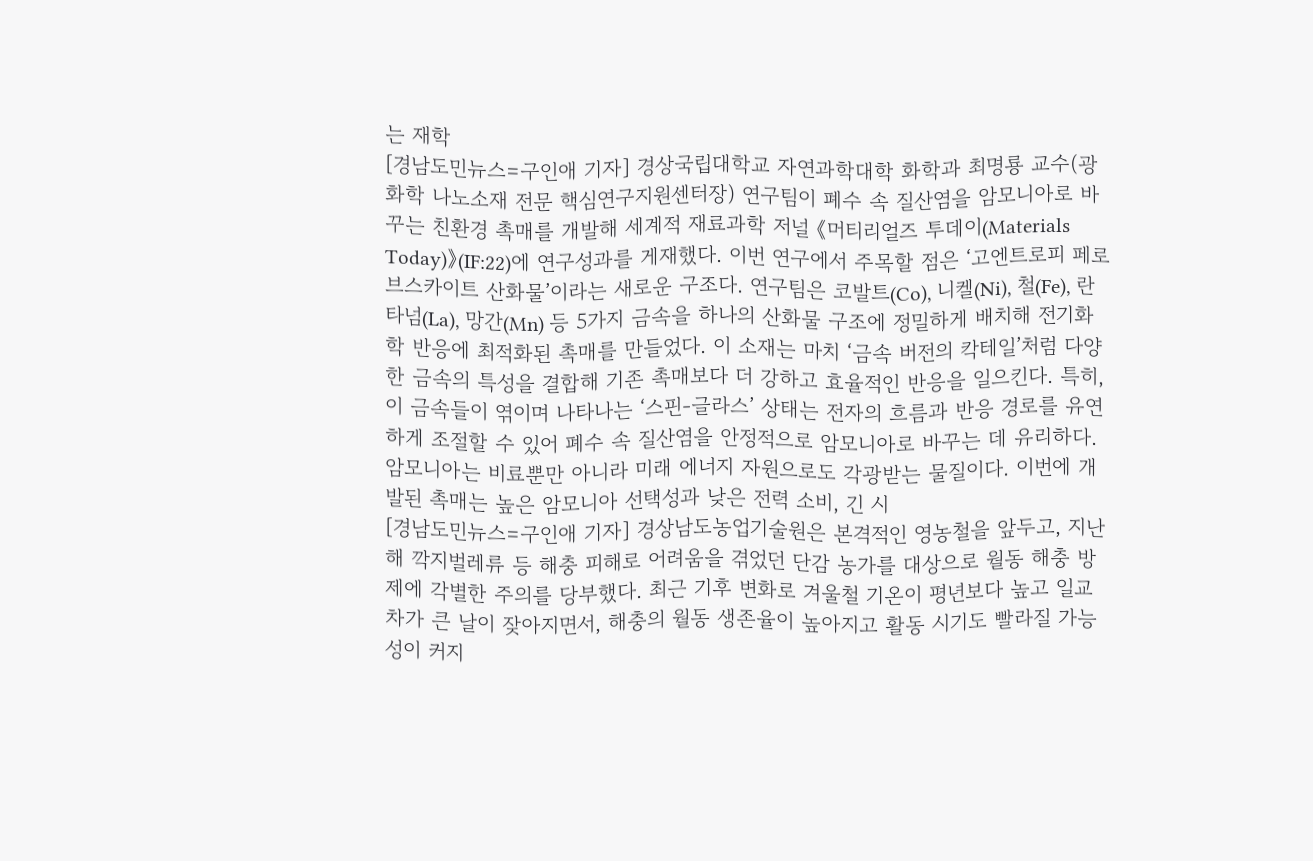는 재학
[경남도민뉴스=구인애 기자] 경상국립대학교 자연과학대학 화학과 최명룡 교수(광화학 나노소재 전문 핵심연구지원센터장) 연구팀이 폐수 속 질산염을 암모니아로 바꾸는 친환경 촉매를 개발해 세계적 재료과학 저널 《머티리얼즈 투데이(Materials Today)》(IF:22)에 연구성과를 게재했다. 이번 연구에서 주목할 점은 ‘고엔트로피 페로브스카이트 산화물’이라는 새로운 구조다. 연구팀은 코발트(Co), 니켈(Ni), 철(Fe), 란타넘(La), 망간(Mn) 등 5가지 금속을 하나의 산화물 구조에 정밀하게 배치해 전기화학 반응에 최적화된 촉매를 만들었다. 이 소재는 마치 ‘금속 버전의 칵테일’처럼 다양한 금속의 특성을 결합해 기존 촉매보다 더 강하고 효율적인 반응을 일으킨다. 특히, 이 금속들이 엮이며 나타나는 ‘스핀-글라스’ 상태는 전자의 흐름과 반응 경로를 유연하게 조절할 수 있어 폐수 속 질산염을 안정적으로 암모니아로 바꾸는 데 유리하다. 암모니아는 비료뿐만 아니라 미래 에너지 자원으로도 각광받는 물질이다. 이번에 개발된 촉매는 높은 암모니아 선택성과 낮은 전력 소비, 긴 시
[경남도민뉴스=구인애 기자] 경상남도농업기술원은 본격적인 영농철을 앞두고, 지난해 깍지벌레류 등 해충 피해로 어려움을 겪었던 단감 농가를 대상으로 월동 해충 방제에 각별한 주의를 당부했다. 최근 기후 변화로 겨울철 기온이 평년보다 높고 일교차가 큰 날이 잦아지면서, 해충의 월동 생존율이 높아지고 활동 시기도 빨라질 가능성이 커지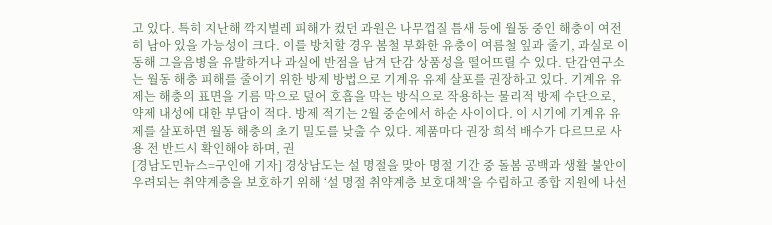고 있다. 특히 지난해 깍지벌레 피해가 컸던 과원은 나무껍질 틈새 등에 월동 중인 해충이 여전히 남아 있을 가능성이 크다. 이를 방치할 경우 봄철 부화한 유충이 여름철 잎과 줄기, 과실로 이동해 그을음병을 유발하거나 과실에 반점을 남겨 단감 상품성을 떨어뜨릴 수 있다. 단감연구소는 월동 해충 피해를 줄이기 위한 방제 방법으로 기계유 유제 살포를 권장하고 있다. 기계유 유제는 해충의 표면을 기름 막으로 덮어 호흡을 막는 방식으로 작용하는 물리적 방제 수단으로, 약제 내성에 대한 부담이 적다. 방제 적기는 2월 중순에서 하순 사이이다. 이 시기에 기계유 유제를 살포하면 월동 해충의 초기 밀도를 낮출 수 있다. 제품마다 권장 희석 배수가 다르므로 사용 전 반드시 확인해야 하며, 권
[경남도민뉴스=구인애 기자] 경상남도는 설 명절을 맞아 명절 기간 중 돌봄 공백과 생활 불안이 우려되는 취약계층을 보호하기 위해 ‘설 명절 취약계층 보호대책’을 수립하고 종합 지원에 나선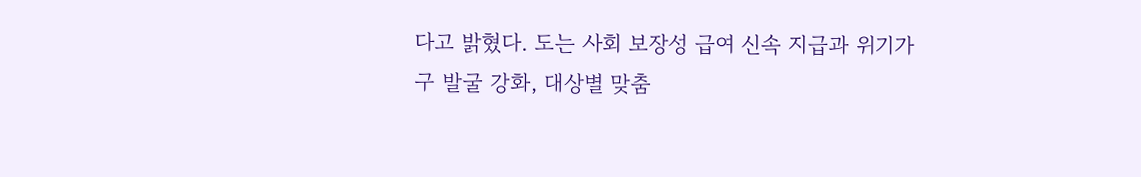다고 밝혔다. 도는 사회 보장성 급여 신속 지급과 위기가구 발굴 강화, 대상별 맞춤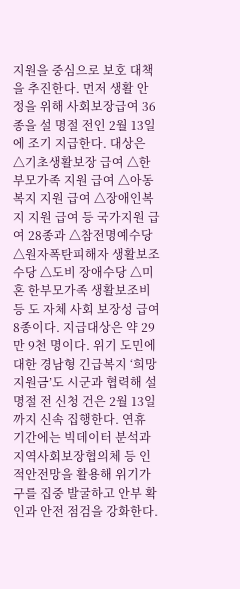지원을 중심으로 보호 대책을 추진한다. 먼저 생활 안정을 위해 사회보장급여 36종을 설 명절 전인 2월 13일에 조기 지급한다. 대상은 △기초생활보장 급여 △한부모가족 지원 급여 △아동복지 지원 급여 △장애인복지 지원 급여 등 국가지원 급여 28종과 △참전명예수당 △원자폭탄피해자 생활보조수당 △도비 장애수당 △미혼 한부모가족 생활보조비 등 도 자체 사회 보장성 급여 8종이다. 지급대상은 약 29만 9천 명이다. 위기 도민에 대한 경남형 긴급복지 ‘희망지원금’도 시군과 협력해 설 명절 전 신청 건은 2월 13일까지 신속 집행한다. 연휴 기간에는 빅데이터 분석과 지역사회보장협의체 등 인적안전망을 활용해 위기가구를 집중 발굴하고 안부 확인과 안전 점검을 강화한다.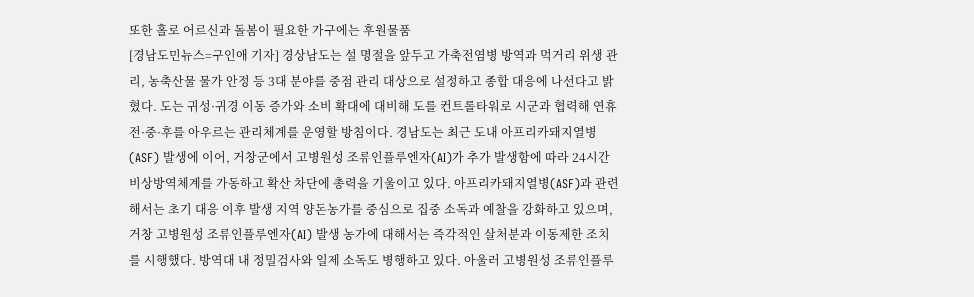또한 홀로 어르신과 돌봄이 필요한 가구에는 후원물품
[경남도민뉴스=구인애 기자] 경상남도는 설 명절을 앞두고 가축전염병 방역과 먹거리 위생 관리, 농축산물 물가 안정 등 3대 분야를 중점 관리 대상으로 설정하고 종합 대응에 나선다고 밝혔다. 도는 귀성·귀경 이동 증가와 소비 확대에 대비해 도를 컨트롤타워로 시군과 협력해 연휴 전·중·후를 아우르는 관리체계를 운영할 방침이다. 경남도는 최근 도내 아프리카돼지열병(ASF) 발생에 이어, 거창군에서 고병원성 조류인플루엔자(AI)가 추가 발생함에 따라 24시간 비상방역체계를 가동하고 확산 차단에 총력을 기울이고 있다. 아프리카돼지열병(ASF)과 관련해서는 초기 대응 이후 발생 지역 양돈농가를 중심으로 집중 소독과 예찰을 강화하고 있으며, 거창 고병원성 조류인플루엔자(AI) 발생 농가에 대해서는 즉각적인 살처분과 이동제한 조치를 시행했다. 방역대 내 정밀검사와 일제 소독도 병행하고 있다. 아울러 고병원성 조류인플루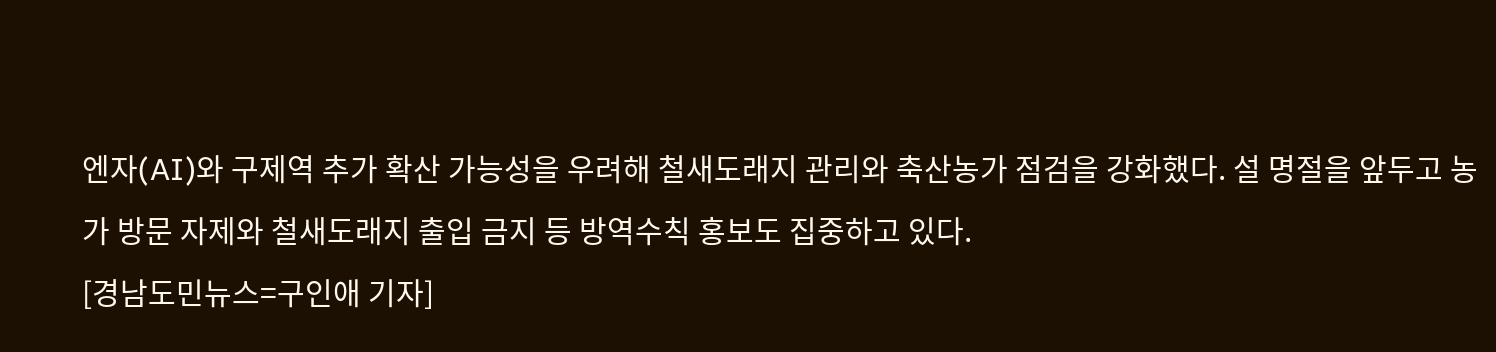엔자(AI)와 구제역 추가 확산 가능성을 우려해 철새도래지 관리와 축산농가 점검을 강화했다. 설 명절을 앞두고 농가 방문 자제와 철새도래지 출입 금지 등 방역수칙 홍보도 집중하고 있다.
[경남도민뉴스=구인애 기자]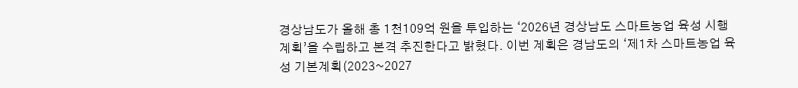경상남도가 올해 총 1천109억 원을 투입하는 ‘2026년 경상남도 스마트농업 육성 시행계획’을 수립하고 본격 추진한다고 밝혔다. 이번 계획은 경남도의 ‘제1차 스마트농업 육성 기본계획(2023~2027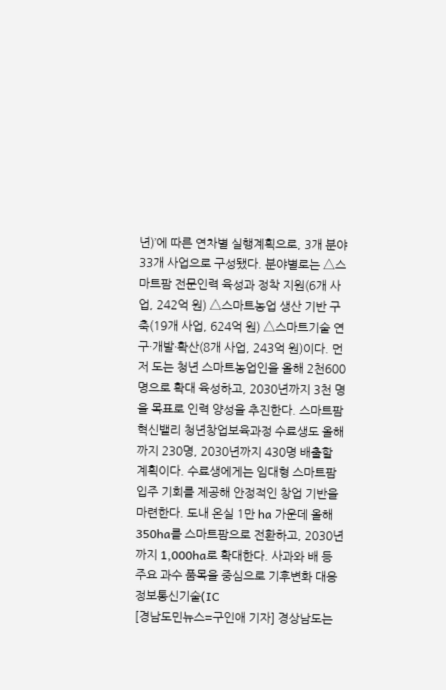년)’에 따른 연차별 실행계획으로, 3개 분야 33개 사업으로 구성됐다. 분야별로는 △스마트팜 전문인력 육성과 정착 지원(6개 사업, 242억 원) △스마트농업 생산 기반 구축(19개 사업, 624억 원) △스마트기술 연구·개발·확산(8개 사업, 243억 원)이다. 먼저 도는 청년 스마트농업인을 올해 2천600명으로 확대 육성하고, 2030년까지 3천 명을 목표로 인력 양성을 추진한다. 스마트팜 혁신밸리 청년창업보육과정 수료생도 올해까지 230명, 2030년까지 430명 배출할 계획이다. 수료생에게는 임대형 스마트팜 입주 기회를 제공해 안정적인 창업 기반을 마련한다. 도내 온실 1만 ha 가운데 올해 350ha를 스마트팜으로 전환하고, 2030년까지 1,000ha로 확대한다. 사과와 배 등 주요 과수 품목을 중심으로 기후변화 대응 정보통신기술(IC
[경남도민뉴스=구인애 기자] 경상남도는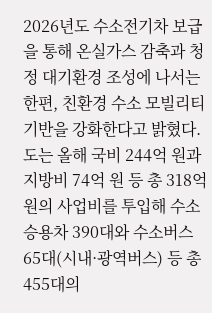2026년도 수소전기차 보급을 통해 온실가스 감축과 청정 대기환경 조성에 나서는 한편, 친환경 수소 모빌리티 기반을 강화한다고 밝혔다. 도는 올해 국비 244억 원과 지방비 74억 원 등 총 318억 원의 사업비를 투입해 수소승용차 390대와 수소버스 65대(시내·광역버스) 등 총 455대의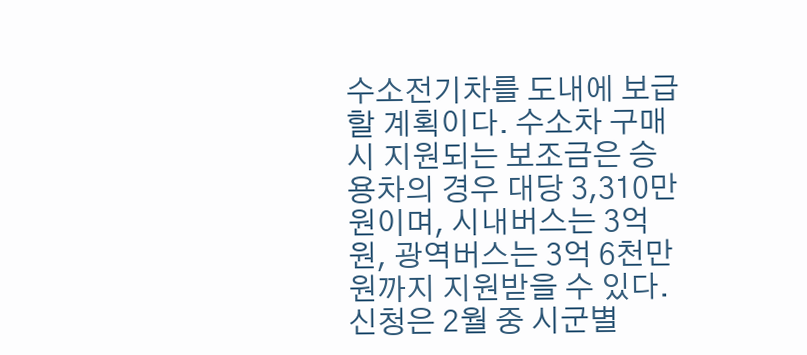수소전기차를 도내에 보급할 계획이다. 수소차 구매 시 지원되는 보조금은 승용차의 경우 대당 3,310만 원이며, 시내버스는 3억 원, 광역버스는 3억 6천만 원까지 지원받을 수 있다. 신청은 2월 중 시군별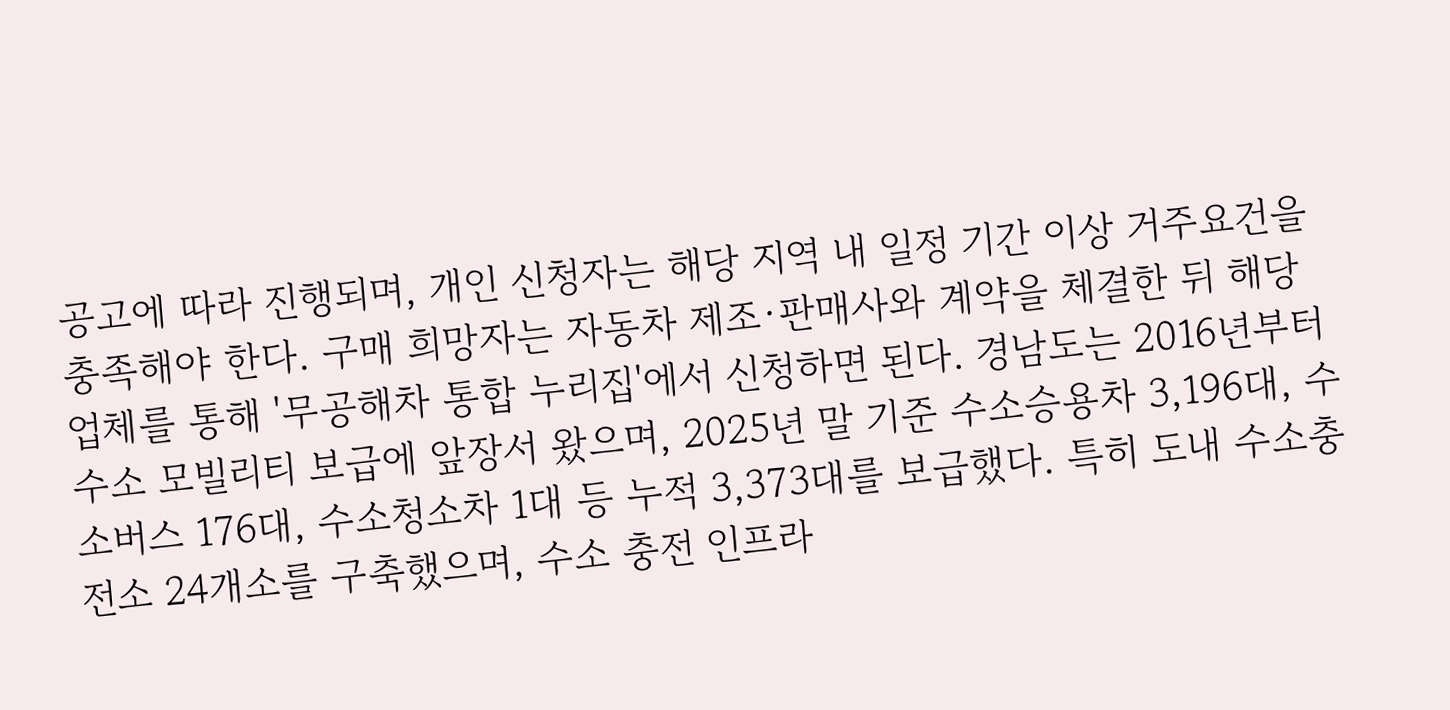공고에 따라 진행되며, 개인 신청자는 해당 지역 내 일정 기간 이상 거주요건을 충족해야 한다. 구매 희망자는 자동차 제조·판매사와 계약을 체결한 뒤 해당 업체를 통해 '무공해차 통합 누리집'에서 신청하면 된다. 경남도는 2016년부터 수소 모빌리티 보급에 앞장서 왔으며, 2025년 말 기준 수소승용차 3,196대, 수소버스 176대, 수소청소차 1대 등 누적 3,373대를 보급했다. 특히 도내 수소충전소 24개소를 구축했으며, 수소 충전 인프라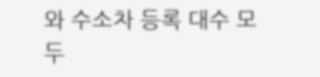와 수소차 등록 대수 모두